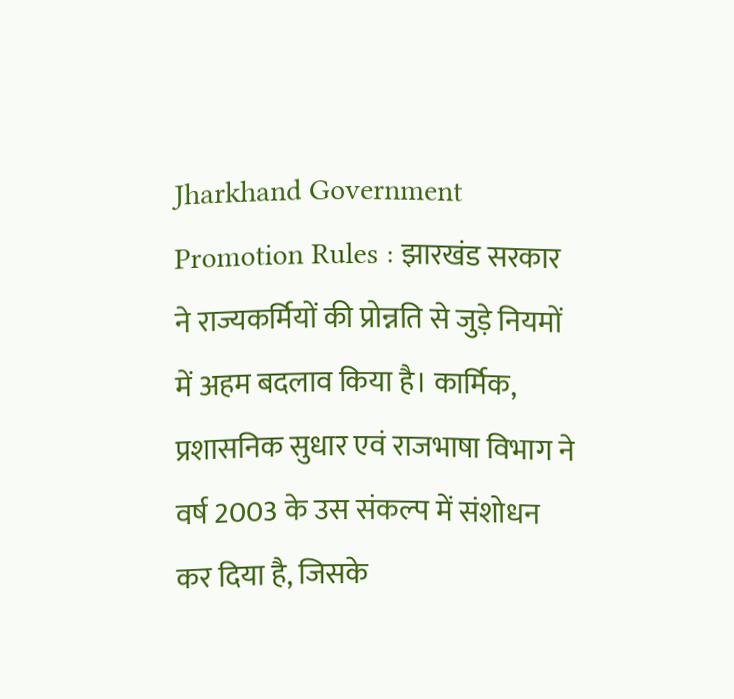Jharkhand Government Promotion Rules : झारखंड सरकार ने राज्यकर्मियों की प्रोन्नति से जुड़े नियमों में अहम बदलाव किया है। कार्मिक, प्रशासनिक सुधार एवं राजभाषा विभाग ने वर्ष 2003 के उस संकल्प में संशोधन कर दिया है, जिसके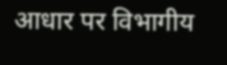आधार पर विभागीय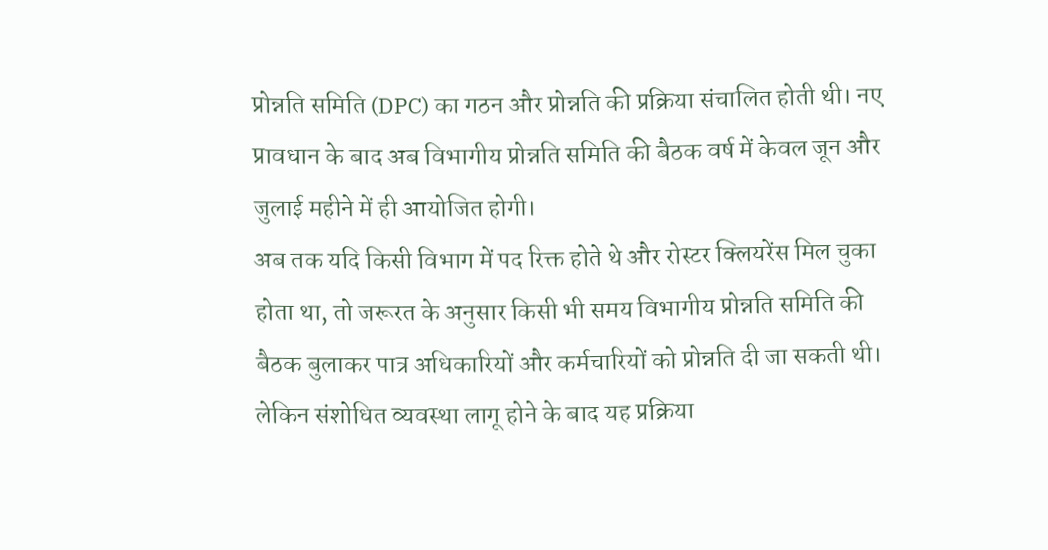प्रोन्नति समिति (DPC) का गठन और प्रोन्नति की प्रक्रिया संचालित होती थी। नए प्रावधान के बाद अब विभागीय प्रोन्नति समिति की बैठक वर्ष में केवल जून और जुलाई महीने में ही आयोजित होगी।
अब तक यदि किसी विभाग में पद रिक्त होते थे और रोस्टर क्लियरेंस मिल चुका होता था, तो जरूरत के अनुसार किसी भी समय विभागीय प्रोन्नति समिति की बैठक बुलाकर पात्र अधिकारियों और कर्मचारियों को प्रोन्नति दी जा सकती थी। लेकिन संशोधित व्यवस्था लागू होने के बाद यह प्रक्रिया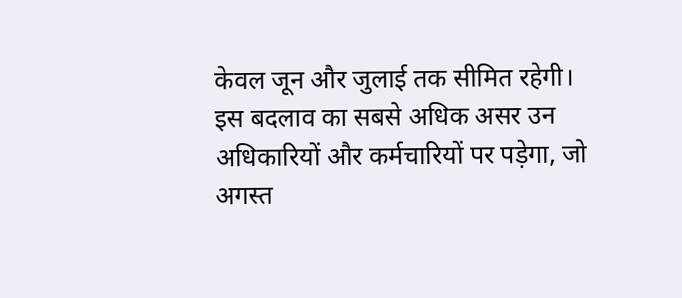केवल जून और जुलाई तक सीमित रहेगी।
इस बदलाव का सबसे अधिक असर उन अधिकारियों और कर्मचारियों पर पड़ेगा, जो अगस्त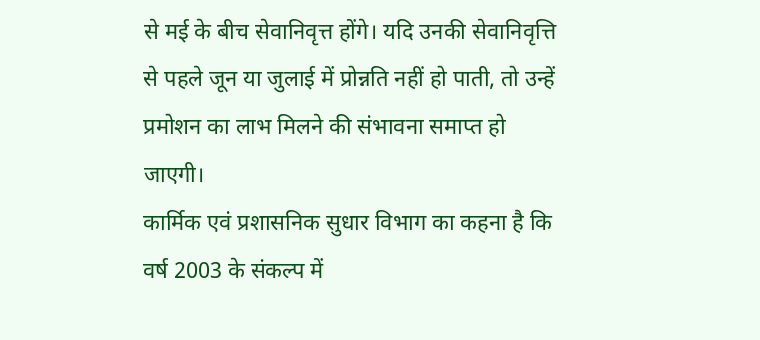से मई के बीच सेवानिवृत्त होंगे। यदि उनकी सेवानिवृत्ति से पहले जून या जुलाई में प्रोन्नति नहीं हो पाती, तो उन्हें प्रमोशन का लाभ मिलने की संभावना समाप्त हो जाएगी।
कार्मिक एवं प्रशासनिक सुधार विभाग का कहना है कि वर्ष 2003 के संकल्प में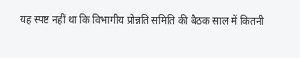यह स्पष्ट नहीं था कि विभागीय प्रोन्नति समिति की बैठक साल में कितनी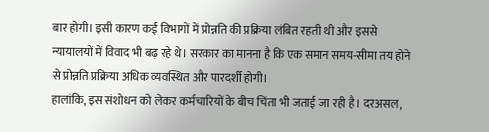बार होगी। इसी कारण कई विभागों में प्रोन्नति की प्रक्रिया लंबित रहती थी और इससे न्यायालयों में विवाद भी बढ़ रहे थे। सरकार का मानना है कि एक समान समय-सीमा तय होने से प्रोन्नति प्रक्रिया अधिक व्यवस्थित और पारदर्शी होगी।
हालांकि, इस संशोधन को लेकर कर्मचारियों के बीच चिंता भी जताई जा रही है। दरअसल,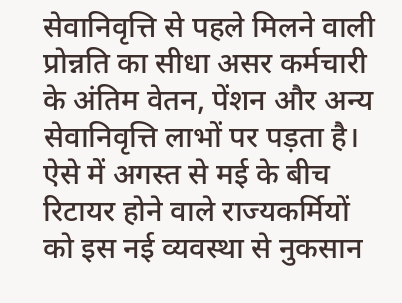सेवानिवृत्ति से पहले मिलने वाली प्रोन्नति का सीधा असर कर्मचारी के अंतिम वेतन, पेंशन और अन्य सेवानिवृत्ति लाभों पर पड़ता है। ऐसे में अगस्त से मई के बीच रिटायर होने वाले राज्यकर्मियों को इस नई व्यवस्था से नुकसान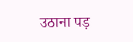उठाना पड़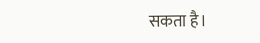सकता है।